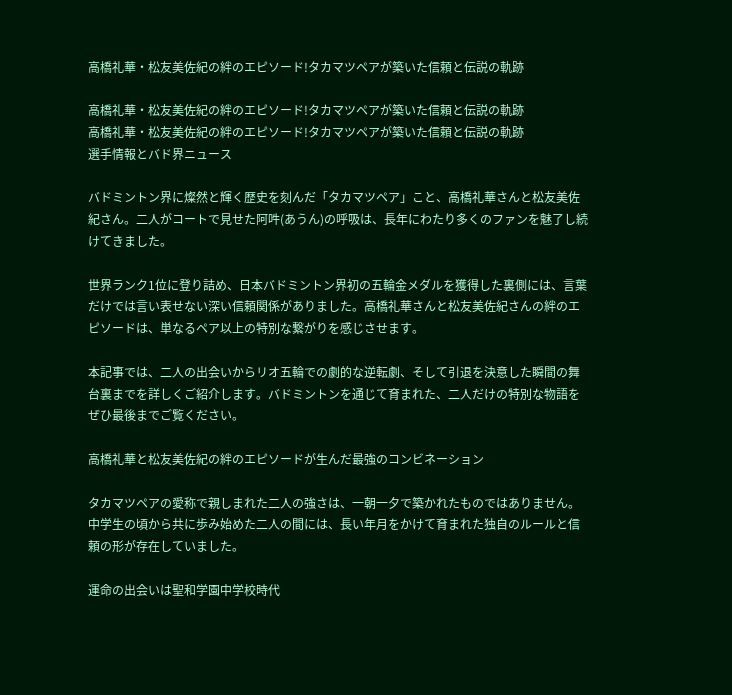高橋礼華・松友美佐紀の絆のエピソード!タカマツペアが築いた信頼と伝説の軌跡

高橋礼華・松友美佐紀の絆のエピソード!タカマツペアが築いた信頼と伝説の軌跡
高橋礼華・松友美佐紀の絆のエピソード!タカマツペアが築いた信頼と伝説の軌跡
選手情報とバド界ニュース

バドミントン界に燦然と輝く歴史を刻んだ「タカマツペア」こと、高橋礼華さんと松友美佐紀さん。二人がコートで見せた阿吽(あうん)の呼吸は、長年にわたり多くのファンを魅了し続けてきました。

世界ランク1位に登り詰め、日本バドミントン界初の五輪金メダルを獲得した裏側には、言葉だけでは言い表せない深い信頼関係がありました。高橋礼華さんと松友美佐紀さんの絆のエピソードは、単なるペア以上の特別な繋がりを感じさせます。

本記事では、二人の出会いからリオ五輪での劇的な逆転劇、そして引退を決意した瞬間の舞台裏までを詳しくご紹介します。バドミントンを通じて育まれた、二人だけの特別な物語をぜひ最後までご覧ください。

高橋礼華と松友美佐紀の絆のエピソードが生んだ最強のコンビネーション

タカマツペアの愛称で親しまれた二人の強さは、一朝一夕で築かれたものではありません。中学生の頃から共に歩み始めた二人の間には、長い年月をかけて育まれた独自のルールと信頼の形が存在していました。

運命の出会いは聖和学園中学校時代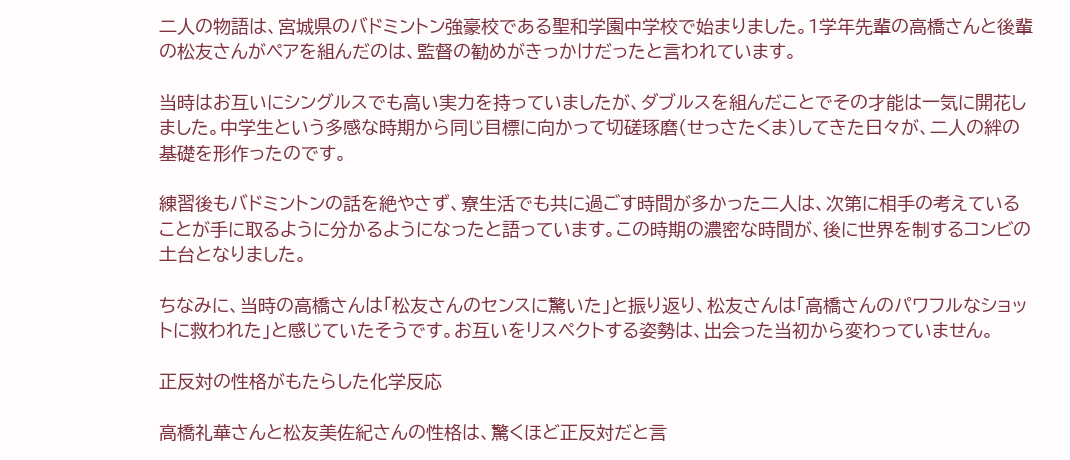二人の物語は、宮城県のバドミントン強豪校である聖和学園中学校で始まりました。1学年先輩の高橋さんと後輩の松友さんがペアを組んだのは、監督の勧めがきっかけだったと言われています。

当時はお互いにシングルスでも高い実力を持っていましたが、ダブルスを組んだことでその才能は一気に開花しました。中学生という多感な時期から同じ目標に向かって切磋琢磨(せっさたくま)してきた日々が、二人の絆の基礎を形作ったのです。

練習後もバドミントンの話を絶やさず、寮生活でも共に過ごす時間が多かった二人は、次第に相手の考えていることが手に取るように分かるようになったと語っています。この時期の濃密な時間が、後に世界を制するコンビの土台となりました。

ちなみに、当時の高橋さんは「松友さんのセンスに驚いた」と振り返り、松友さんは「高橋さんのパワフルなショットに救われた」と感じていたそうです。お互いをリスペクトする姿勢は、出会った当初から変わっていません。

正反対の性格がもたらした化学反応

高橋礼華さんと松友美佐紀さんの性格は、驚くほど正反対だと言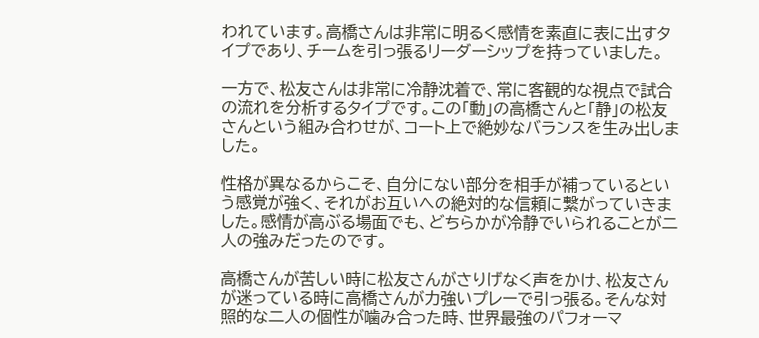われています。高橋さんは非常に明るく感情を素直に表に出すタイプであり、チームを引っ張るリーダーシップを持っていました。

一方で、松友さんは非常に冷静沈着で、常に客観的な視点で試合の流れを分析するタイプです。この「動」の高橋さんと「静」の松友さんという組み合わせが、コート上で絶妙なバランスを生み出しました。

性格が異なるからこそ、自分にない部分を相手が補っているという感覚が強く、それがお互いへの絶対的な信頼に繋がっていきました。感情が高ぶる場面でも、どちらかが冷静でいられることが二人の強みだったのです。

高橋さんが苦しい時に松友さんがさりげなく声をかけ、松友さんが迷っている時に高橋さんが力強いプレーで引っ張る。そんな対照的な二人の個性が噛み合った時、世界最強のパフォーマ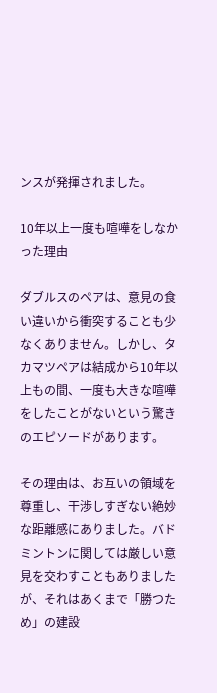ンスが発揮されました。

10年以上一度も喧嘩をしなかった理由

ダブルスのペアは、意見の食い違いから衝突することも少なくありません。しかし、タカマツペアは結成から10年以上もの間、一度も大きな喧嘩をしたことがないという驚きのエピソードがあります。

その理由は、お互いの領域を尊重し、干渉しすぎない絶妙な距離感にありました。バドミントンに関しては厳しい意見を交わすこともありましたが、それはあくまで「勝つため」の建設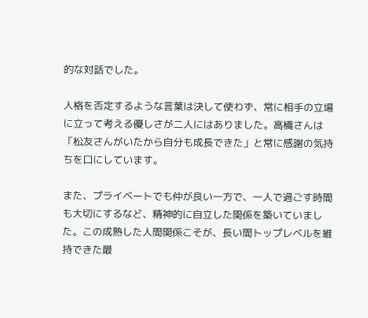的な対話でした。

人格を否定するような言葉は決して使わず、常に相手の立場に立って考える優しさが二人にはありました。高橋さんは「松友さんがいたから自分も成長できた」と常に感謝の気持ちを口にしています。

また、プライベートでも仲が良い一方で、一人で過ごす時間も大切にするなど、精神的に自立した関係を築いていました。この成熟した人間関係こそが、長い間トップレベルを維持できた最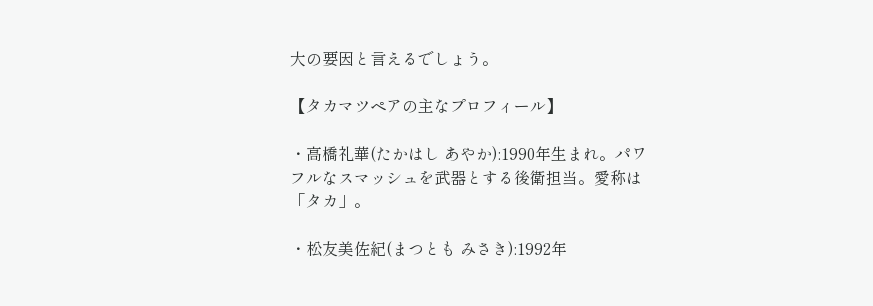大の要因と言えるでしょう。

【タカマツペアの主なプロフィール】

・高橋礼華(たかはし あやか):1990年生まれ。パワフルなスマッシュを武器とする後衛担当。愛称は「タカ」。

・松友美佐紀(まつとも みさき):1992年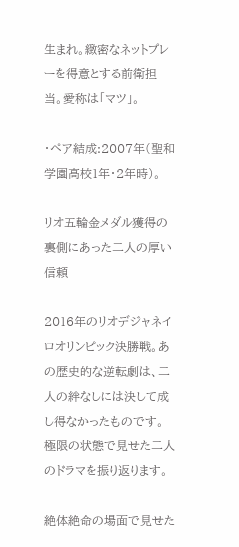生まれ。緻密なネットプレーを得意とする前衛担当。愛称は「マツ」。

・ペア結成:2007年(聖和学園高校1年・2年時)。

リオ五輪金メダル獲得の裏側にあった二人の厚い信頼

2016年のリオデジャネイロオリンピック決勝戦。あの歴史的な逆転劇は、二人の絆なしには決して成し得なかったものです。極限の状態で見せた二人のドラマを振り返ります。

絶体絶命の場面で見せた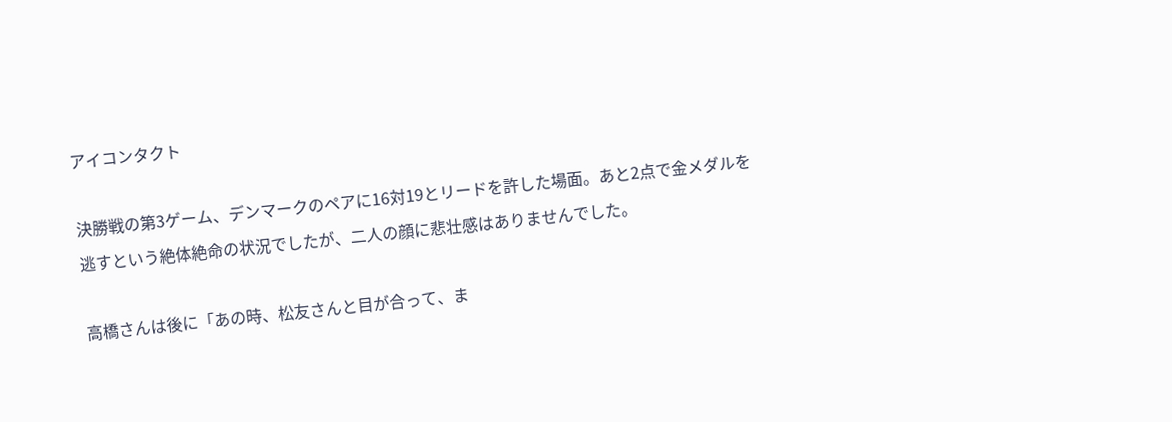アイコンタクト

決勝戦の第3ゲーム、デンマークのペアに16対19とリードを許した場面。あと2点で金メダルを逃すという絶体絶命の状況でしたが、二人の顔に悲壮感はありませんでした。

高橋さんは後に「あの時、松友さんと目が合って、ま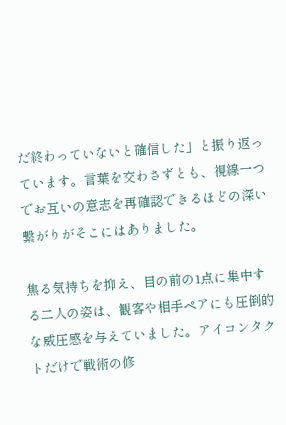だ終わっていないと確信した」と振り返っています。言葉を交わさずとも、視線一つでお互いの意志を再確認できるほどの深い繋がりがそこにはありました。

焦る気持ちを抑え、目の前の1点に集中する二人の姿は、観客や相手ペアにも圧倒的な威圧感を与えていました。アイコンタクトだけで戦術の修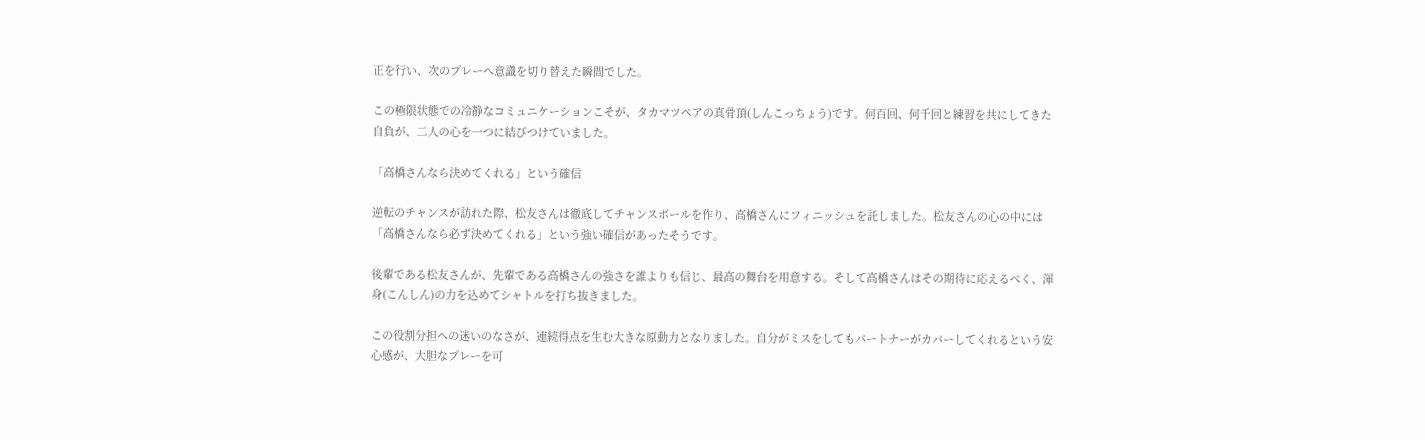正を行い、次のプレーへ意識を切り替えた瞬間でした。

この極限状態での冷静なコミュニケーションこそが、タカマツペアの真骨頂(しんこっちょう)です。何百回、何千回と練習を共にしてきた自負が、二人の心を一つに結びつけていました。

「高橋さんなら決めてくれる」という確信

逆転のチャンスが訪れた際、松友さんは徹底してチャンスボールを作り、高橋さんにフィニッシュを託しました。松友さんの心の中には「高橋さんなら必ず決めてくれる」という強い確信があったそうです。

後輩である松友さんが、先輩である高橋さんの強さを誰よりも信じ、最高の舞台を用意する。そして高橋さんはその期待に応えるべく、渾身(こんしん)の力を込めてシャトルを打ち抜きました。

この役割分担への迷いのなさが、連続得点を生む大きな原動力となりました。自分がミスをしてもパートナーがカバーしてくれるという安心感が、大胆なプレーを可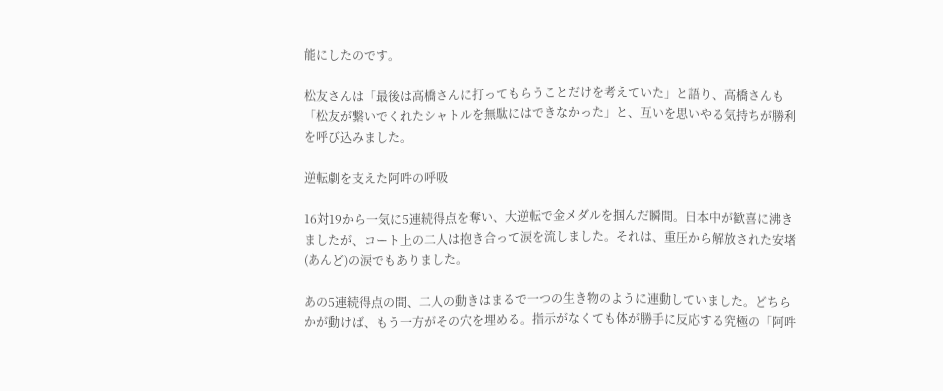能にしたのです。

松友さんは「最後は高橋さんに打ってもらうことだけを考えていた」と語り、高橋さんも「松友が繋いでくれたシャトルを無駄にはできなかった」と、互いを思いやる気持ちが勝利を呼び込みました。

逆転劇を支えた阿吽の呼吸

16対19から一気に5連続得点を奪い、大逆転で金メダルを掴んだ瞬間。日本中が歓喜に沸きましたが、コート上の二人は抱き合って涙を流しました。それは、重圧から解放された安堵(あんど)の涙でもありました。

あの5連続得点の間、二人の動きはまるで一つの生き物のように連動していました。どちらかが動けば、もう一方がその穴を埋める。指示がなくても体が勝手に反応する究極の「阿吽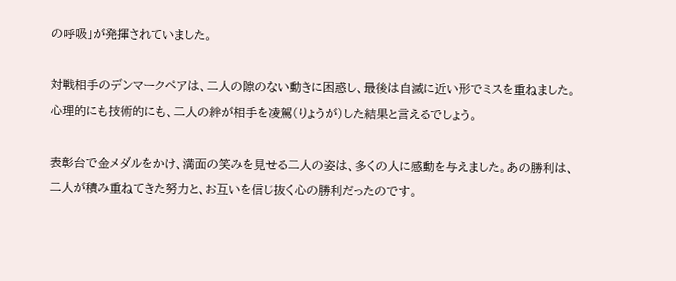の呼吸」が発揮されていました。

対戦相手のデンマークペアは、二人の隙のない動きに困惑し、最後は自滅に近い形でミスを重ねました。心理的にも技術的にも、二人の絆が相手を凌駕(りょうが)した結果と言えるでしょう。

表彰台で金メダルをかけ、満面の笑みを見せる二人の姿は、多くの人に感動を与えました。あの勝利は、二人が積み重ねてきた努力と、お互いを信じ抜く心の勝利だったのです。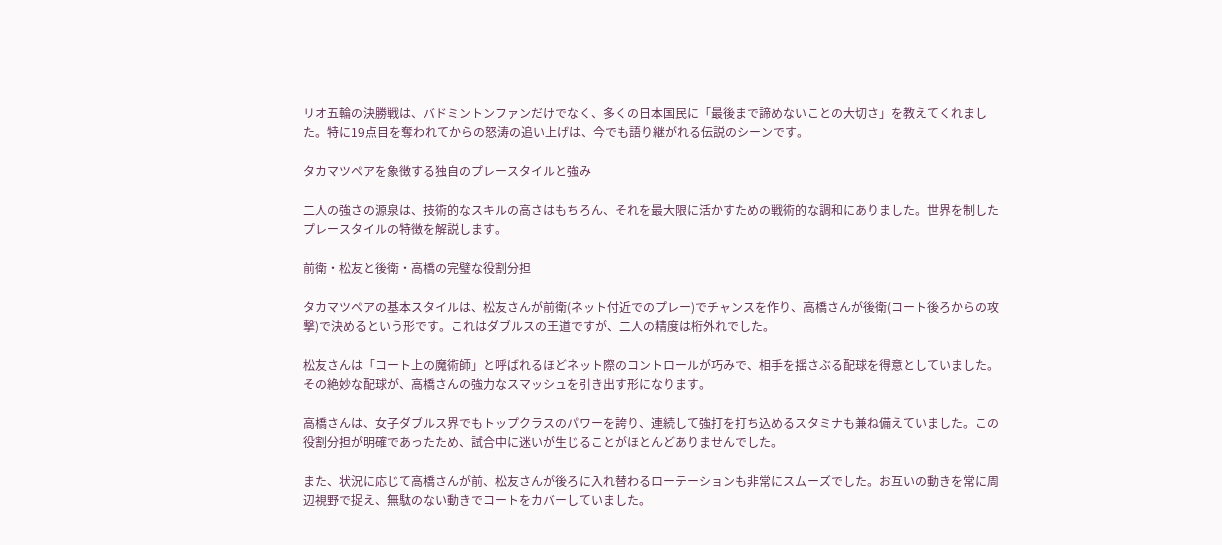リオ五輪の決勝戦は、バドミントンファンだけでなく、多くの日本国民に「最後まで諦めないことの大切さ」を教えてくれました。特に19点目を奪われてからの怒涛の追い上げは、今でも語り継がれる伝説のシーンです。

タカマツペアを象徴する独自のプレースタイルと強み

二人の強さの源泉は、技術的なスキルの高さはもちろん、それを最大限に活かすための戦術的な調和にありました。世界を制したプレースタイルの特徴を解説します。

前衛・松友と後衛・高橋の完璧な役割分担

タカマツペアの基本スタイルは、松友さんが前衛(ネット付近でのプレー)でチャンスを作り、高橋さんが後衛(コート後ろからの攻撃)で決めるという形です。これはダブルスの王道ですが、二人の精度は桁外れでした。

松友さんは「コート上の魔術師」と呼ばれるほどネット際のコントロールが巧みで、相手を揺さぶる配球を得意としていました。その絶妙な配球が、高橋さんの強力なスマッシュを引き出す形になります。

高橋さんは、女子ダブルス界でもトップクラスのパワーを誇り、連続して強打を打ち込めるスタミナも兼ね備えていました。この役割分担が明確であったため、試合中に迷いが生じることがほとんどありませんでした。

また、状況に応じて高橋さんが前、松友さんが後ろに入れ替わるローテーションも非常にスムーズでした。お互いの動きを常に周辺視野で捉え、無駄のない動きでコートをカバーしていました。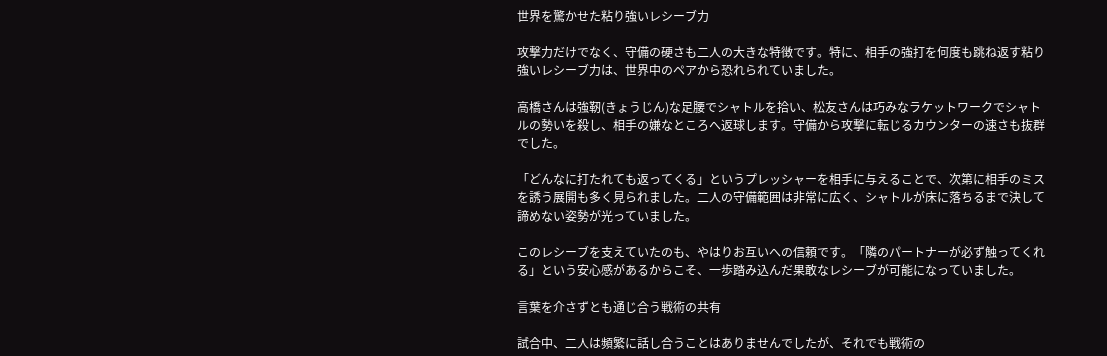世界を驚かせた粘り強いレシーブ力

攻撃力だけでなく、守備の硬さも二人の大きな特徴です。特に、相手の強打を何度も跳ね返す粘り強いレシーブ力は、世界中のペアから恐れられていました。

高橋さんは強靭(きょうじん)な足腰でシャトルを拾い、松友さんは巧みなラケットワークでシャトルの勢いを殺し、相手の嫌なところへ返球します。守備から攻撃に転じるカウンターの速さも抜群でした。

「どんなに打たれても返ってくる」というプレッシャーを相手に与えることで、次第に相手のミスを誘う展開も多く見られました。二人の守備範囲は非常に広く、シャトルが床に落ちるまで決して諦めない姿勢が光っていました。

このレシーブを支えていたのも、やはりお互いへの信頼です。「隣のパートナーが必ず触ってくれる」という安心感があるからこそ、一歩踏み込んだ果敢なレシーブが可能になっていました。

言葉を介さずとも通じ合う戦術の共有

試合中、二人は頻繁に話し合うことはありませんでしたが、それでも戦術の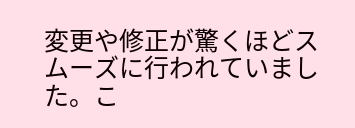変更や修正が驚くほどスムーズに行われていました。こ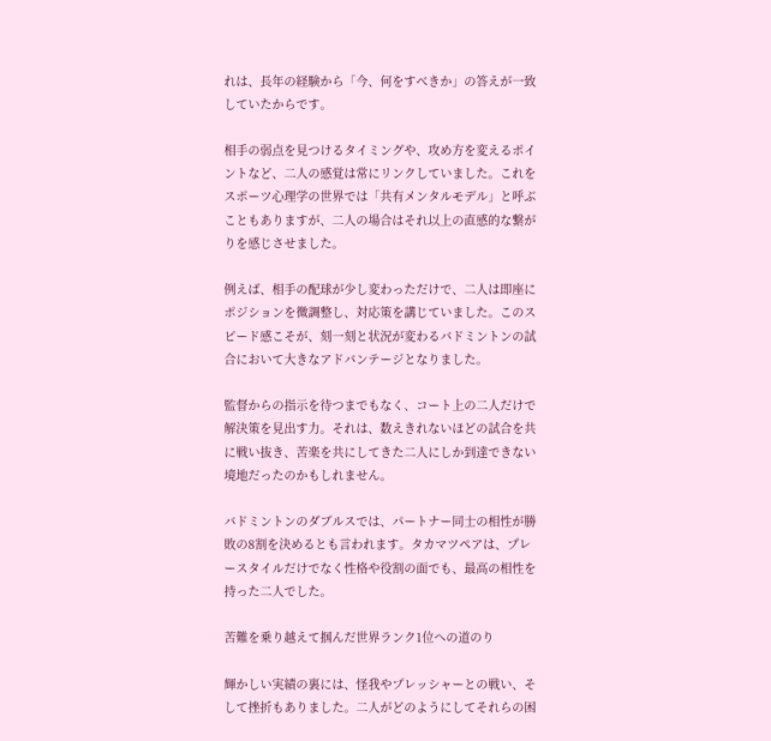れは、長年の経験から「今、何をすべきか」の答えが一致していたからです。

相手の弱点を見つけるタイミングや、攻め方を変えるポイントなど、二人の感覚は常にリンクしていました。これをスポーツ心理学の世界では「共有メンタルモデル」と呼ぶこともありますが、二人の場合はそれ以上の直感的な繋がりを感じさせました。

例えば、相手の配球が少し変わっただけで、二人は即座にポジションを微調整し、対応策を講じていました。このスピード感こそが、刻一刻と状況が変わるバドミントンの試合において大きなアドバンテージとなりました。

監督からの指示を待つまでもなく、コート上の二人だけで解決策を見出す力。それは、数えきれないほどの試合を共に戦い抜き、苦楽を共にしてきた二人にしか到達できない境地だったのかもしれません。

バドミントンのダブルスでは、パートナー同士の相性が勝敗の8割を決めるとも言われます。タカマツペアは、プレースタイルだけでなく性格や役割の面でも、最高の相性を持った二人でした。

苦難を乗り越えて掴んだ世界ランク1位への道のり

輝かしい実績の裏には、怪我やプレッシャーとの戦い、そして挫折もありました。二人がどのようにしてそれらの困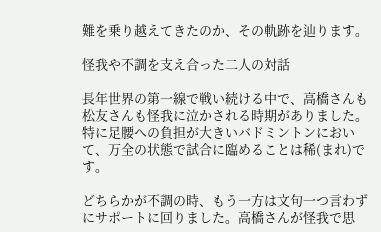難を乗り越えてきたのか、その軌跡を辿ります。

怪我や不調を支え合った二人の対話

長年世界の第一線で戦い続ける中で、高橋さんも松友さんも怪我に泣かされる時期がありました。特に足腰への負担が大きいバドミントンにおいて、万全の状態で試合に臨めることは稀(まれ)です。

どちらかが不調の時、もう一方は文句一つ言わずにサポートに回りました。高橋さんが怪我で思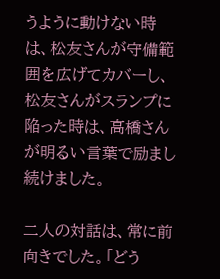うように動けない時は、松友さんが守備範囲を広げてカバーし、松友さんがスランプに陥った時は、高橋さんが明るい言葉で励まし続けました。

二人の対話は、常に前向きでした。「どう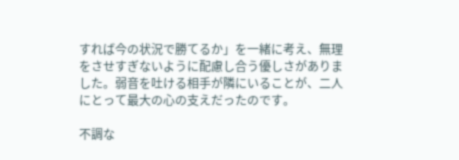すれば今の状況で勝てるか」を一緒に考え、無理をさせすぎないように配慮し合う優しさがありました。弱音を吐ける相手が隣にいることが、二人にとって最大の心の支えだったのです。

不調な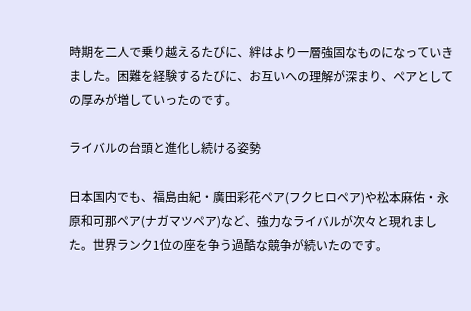時期を二人で乗り越えるたびに、絆はより一層強固なものになっていきました。困難を経験するたびに、お互いへの理解が深まり、ペアとしての厚みが増していったのです。

ライバルの台頭と進化し続ける姿勢

日本国内でも、福島由紀・廣田彩花ペア(フクヒロペア)や松本麻佑・永原和可那ペア(ナガマツペア)など、強力なライバルが次々と現れました。世界ランク1位の座を争う過酷な競争が続いたのです。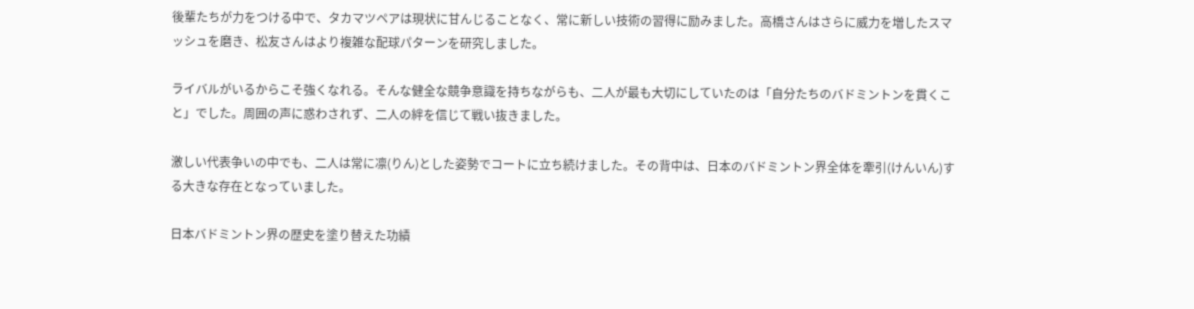後輩たちが力をつける中で、タカマツペアは現状に甘んじることなく、常に新しい技術の習得に励みました。高橋さんはさらに威力を増したスマッシュを磨き、松友さんはより複雑な配球パターンを研究しました。

ライバルがいるからこそ強くなれる。そんな健全な競争意識を持ちながらも、二人が最も大切にしていたのは「自分たちのバドミントンを貫くこと」でした。周囲の声に惑わされず、二人の絆を信じて戦い抜きました。

激しい代表争いの中でも、二人は常に凛(りん)とした姿勢でコートに立ち続けました。その背中は、日本のバドミントン界全体を牽引(けんいん)する大きな存在となっていました。

日本バドミントン界の歴史を塗り替えた功績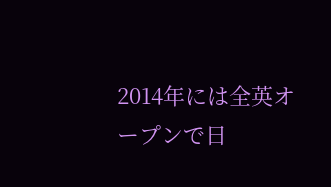2014年には全英オープンで日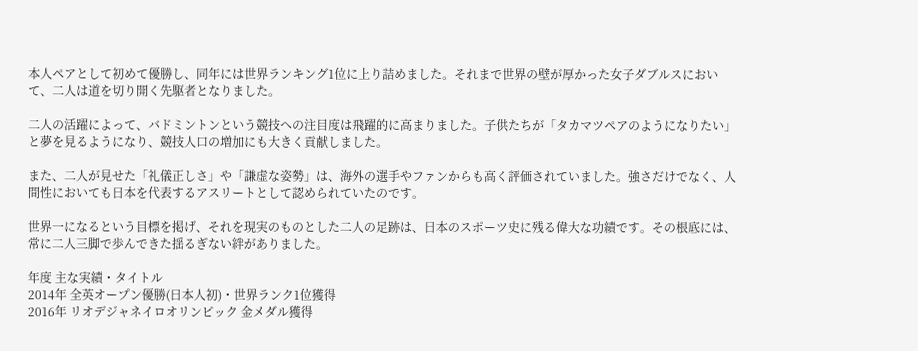本人ペアとして初めて優勝し、同年には世界ランキング1位に上り詰めました。それまで世界の壁が厚かった女子ダブルスにおいて、二人は道を切り開く先駆者となりました。

二人の活躍によって、バドミントンという競技への注目度は飛躍的に高まりました。子供たちが「タカマツペアのようになりたい」と夢を見るようになり、競技人口の増加にも大きく貢献しました。

また、二人が見せた「礼儀正しさ」や「謙虚な姿勢」は、海外の選手やファンからも高く評価されていました。強さだけでなく、人間性においても日本を代表するアスリートとして認められていたのです。

世界一になるという目標を掲げ、それを現実のものとした二人の足跡は、日本のスポーツ史に残る偉大な功績です。その根底には、常に二人三脚で歩んできた揺るぎない絆がありました。

年度 主な実績・タイトル
2014年 全英オープン優勝(日本人初)・世界ランク1位獲得
2016年 リオデジャネイロオリンピック 金メダル獲得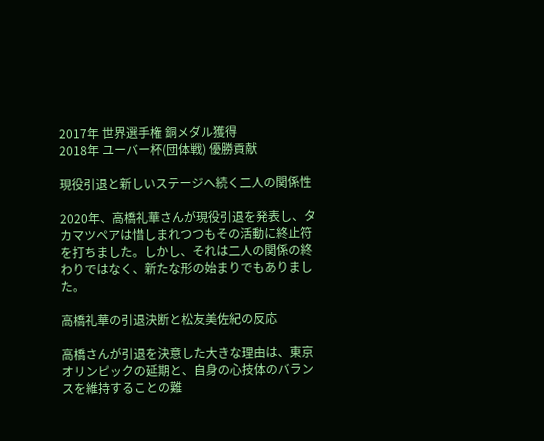2017年 世界選手権 銅メダル獲得
2018年 ユーバー杯(団体戦) 優勝貢献

現役引退と新しいステージへ続く二人の関係性

2020年、高橋礼華さんが現役引退を発表し、タカマツペアは惜しまれつつもその活動に終止符を打ちました。しかし、それは二人の関係の終わりではなく、新たな形の始まりでもありました。

高橋礼華の引退決断と松友美佐紀の反応

高橋さんが引退を決意した大きな理由は、東京オリンピックの延期と、自身の心技体のバランスを維持することの難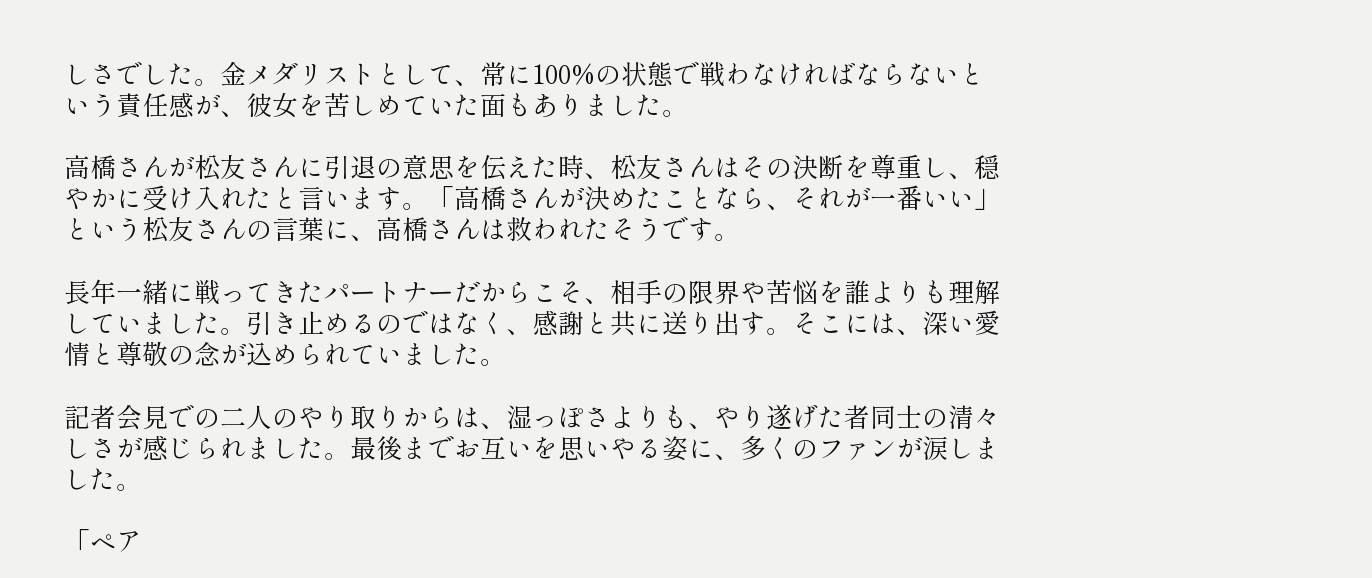しさでした。金メダリストとして、常に100%の状態で戦わなければならないという責任感が、彼女を苦しめていた面もありました。

高橋さんが松友さんに引退の意思を伝えた時、松友さんはその決断を尊重し、穏やかに受け入れたと言います。「高橋さんが決めたことなら、それが一番いい」という松友さんの言葉に、高橋さんは救われたそうです。

長年一緒に戦ってきたパートナーだからこそ、相手の限界や苦悩を誰よりも理解していました。引き止めるのではなく、感謝と共に送り出す。そこには、深い愛情と尊敬の念が込められていました。

記者会見での二人のやり取りからは、湿っぽさよりも、やり遂げた者同士の清々しさが感じられました。最後までお互いを思いやる姿に、多くのファンが涙しました。

「ペア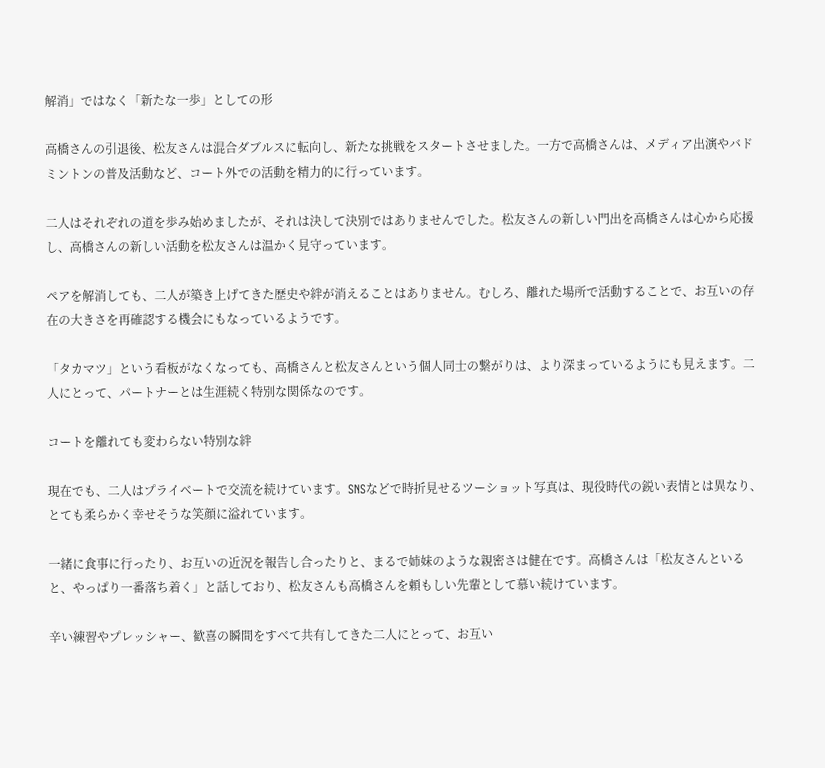解消」ではなく「新たな一歩」としての形

高橋さんの引退後、松友さんは混合ダブルスに転向し、新たな挑戦をスタートさせました。一方で高橋さんは、メディア出演やバドミントンの普及活動など、コート外での活動を精力的に行っています。

二人はそれぞれの道を歩み始めましたが、それは決して決別ではありませんでした。松友さんの新しい門出を高橋さんは心から応援し、高橋さんの新しい活動を松友さんは温かく見守っています。

ペアを解消しても、二人が築き上げてきた歴史や絆が消えることはありません。むしろ、離れた場所で活動することで、お互いの存在の大きさを再確認する機会にもなっているようです。

「タカマツ」という看板がなくなっても、高橋さんと松友さんという個人同士の繋がりは、より深まっているようにも見えます。二人にとって、パートナーとは生涯続く特別な関係なのです。

コートを離れても変わらない特別な絆

現在でも、二人はプライベートで交流を続けています。SNSなどで時折見せるツーショット写真は、現役時代の鋭い表情とは異なり、とても柔らかく幸せそうな笑顔に溢れています。

一緒に食事に行ったり、お互いの近況を報告し合ったりと、まるで姉妹のような親密さは健在です。高橋さんは「松友さんといると、やっぱり一番落ち着く」と話しており、松友さんも高橋さんを頼もしい先輩として慕い続けています。

辛い練習やプレッシャー、歓喜の瞬間をすべて共有してきた二人にとって、お互い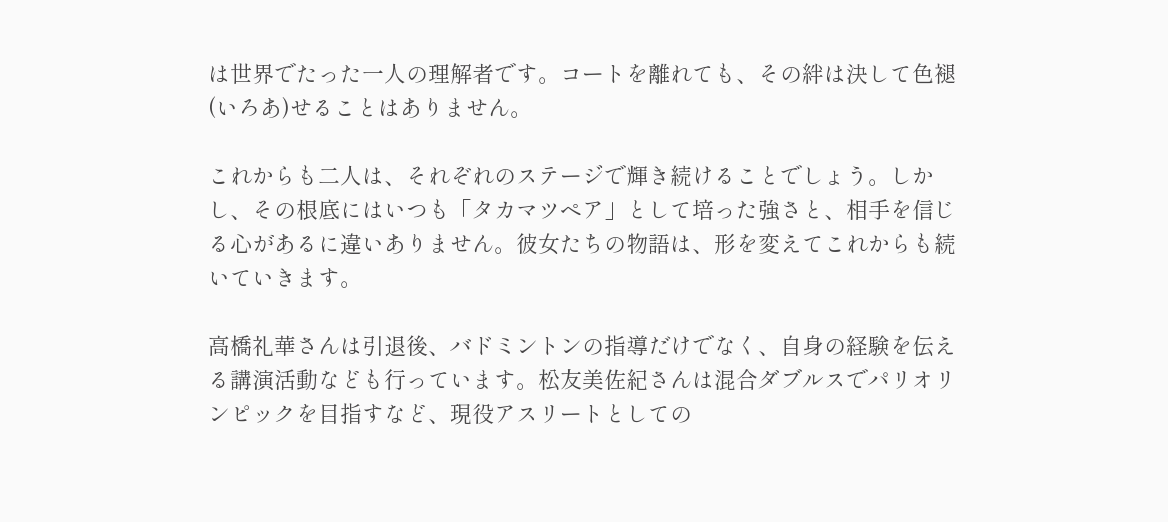は世界でたった一人の理解者です。コートを離れても、その絆は決して色褪(いろあ)せることはありません。

これからも二人は、それぞれのステージで輝き続けることでしょう。しかし、その根底にはいつも「タカマツペア」として培った強さと、相手を信じる心があるに違いありません。彼女たちの物語は、形を変えてこれからも続いていきます。

高橋礼華さんは引退後、バドミントンの指導だけでなく、自身の経験を伝える講演活動なども行っています。松友美佐紀さんは混合ダブルスでパリオリンピックを目指すなど、現役アスリートとしての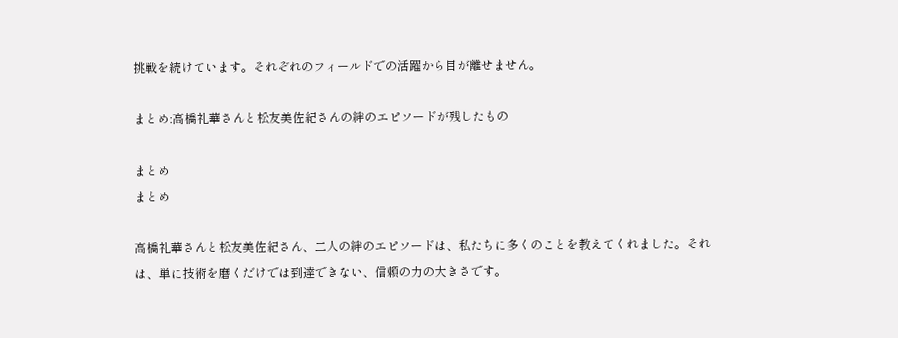挑戦を続けています。それぞれのフィールドでの活躍から目が離せません。

まとめ:高橋礼華さんと松友美佐紀さんの絆のエピソードが残したもの

まとめ
まとめ

高橋礼華さんと松友美佐紀さん、二人の絆のエピソードは、私たちに多くのことを教えてくれました。それは、単に技術を磨くだけでは到達できない、信頼の力の大きさです。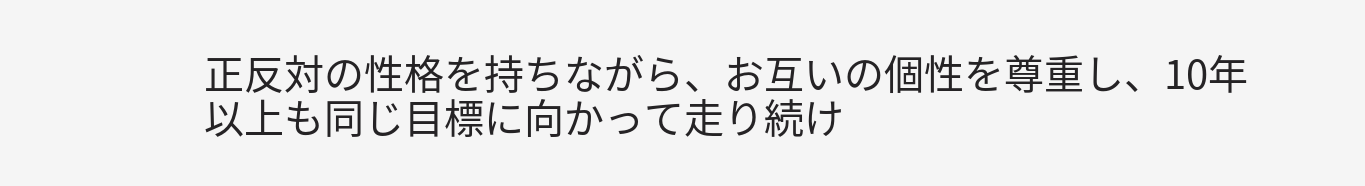正反対の性格を持ちながら、お互いの個性を尊重し、10年以上も同じ目標に向かって走り続け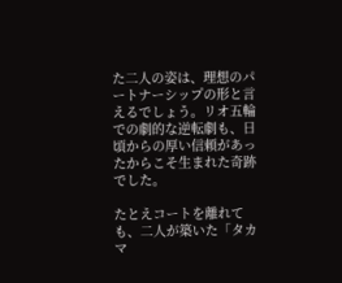た二人の姿は、理想のパートナーシップの形と言えるでしょう。リオ五輪での劇的な逆転劇も、日頃からの厚い信頼があったからこそ生まれた奇跡でした。

たとえコートを離れても、二人が築いた「タカマ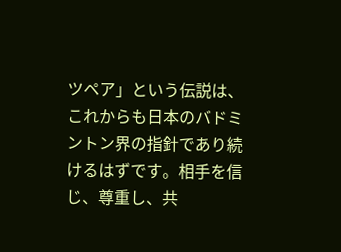ツペア」という伝説は、これからも日本のバドミントン界の指針であり続けるはずです。相手を信じ、尊重し、共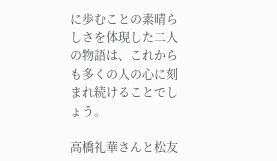に歩むことの素晴らしさを体現した二人の物語は、これからも多くの人の心に刻まれ続けることでしょう。

高橋礼華さんと松友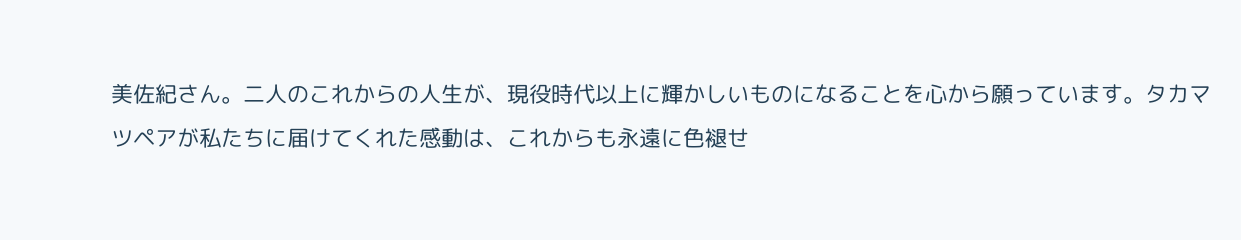美佐紀さん。二人のこれからの人生が、現役時代以上に輝かしいものになることを心から願っています。タカマツペアが私たちに届けてくれた感動は、これからも永遠に色褪せ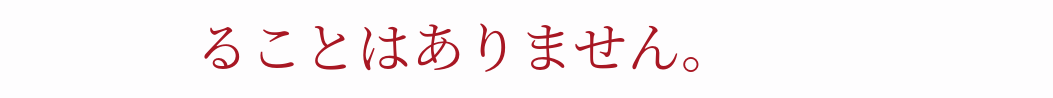ることはありません。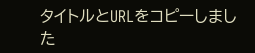タイトルとURLをコピーしました